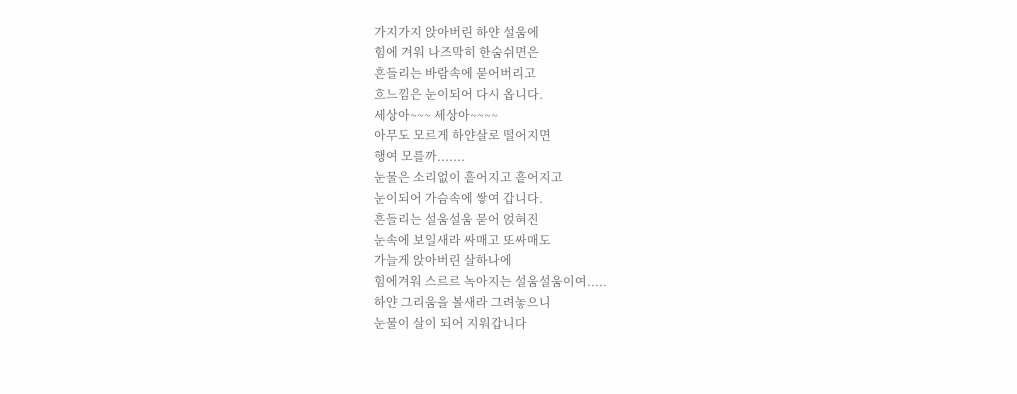가지가지 앉아버린 하얀 설움에
힘에 겨워 나즈막히 한숨쉬면은
흔들리는 바람속에 묻어버리고
흐느낌은 눈이되어 다시 옵니다.
세상아~~~ 세상아~~~~
아무도 모르게 하얀살로 떨어지면
행여 모를까.......
눈물은 소리없이 흩어지고 흩어지고
눈이되어 가슴속에 쌓여 갑니다.
흔들리는 설움설움 묻어 얹혀진
눈속에 보일새라 싸매고 또싸매도
가늘게 앉아버린 살하나에
힘에겨워 스르르 녹아지는 설움설움이여.....
하얀 그리움을 볼새라 그려놓으니
눈물이 살이 되어 지워갑니다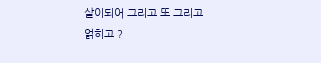살이되어 그리고 또 그리고
얽히고 ?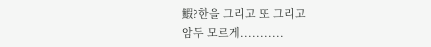鰕?한을 그리고 또 그리고
암두 모르게...........